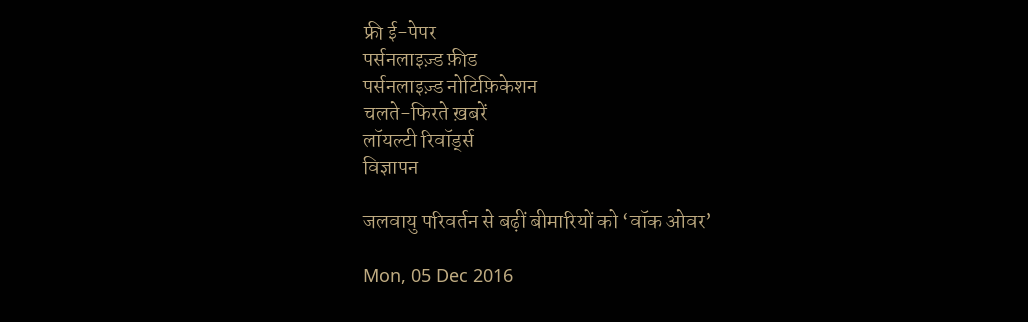फ्री ई-पेपर
पर्सनलाइज़्ड फ़ीड
पर्सनलाइज़्ड नोटिफ़िकेशन
चलते-फिरते ख़बरें
लॉयल्टी रिवॉर्ड्स
विज्ञापन

जलवायु परिवर्तन से बढ़ीं बीमारियों को ‘वॉक ओवर’

Mon, 05 Dec 2016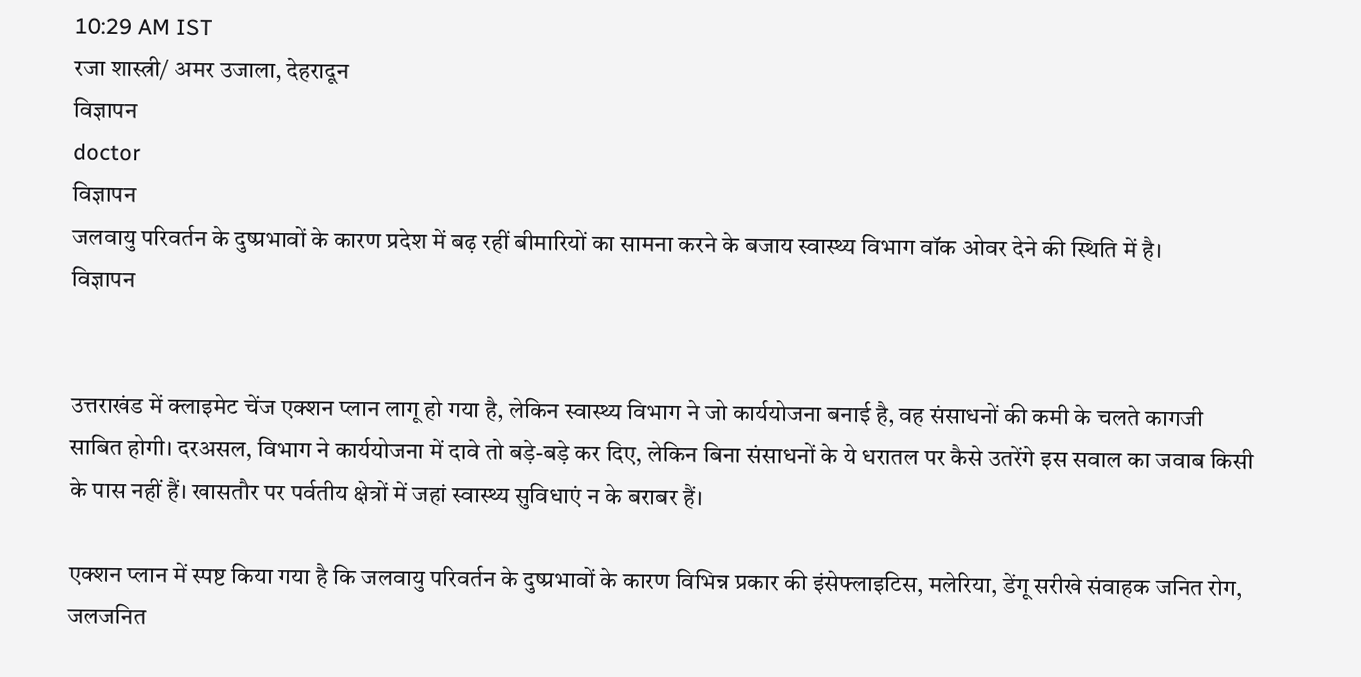10:29 AM IST
रजा शास्त्री/ अमर उजाला, देहरादून
विज्ञापन
doctor
विज्ञापन
जलवायु परिवर्तन के दुष्प्रभावों के कारण प्रदेश में बढ़ रहीं बीमारियों का सामना करने के बजाय स्वास्थ्य विभाग वॉक ओवर देने की स्थिति में है।
विज्ञापन


उत्तराखंड में क्लाइमेट चेंज एक्शन प्लान लागू हो गया है, लेकिन स्वास्थ्य विभाग ने जो कार्ययोजना बनाई है, वह संसाधनों की कमी के चलते कागजी साबित होगी। दरअसल, विभाग ने कार्ययोजना में दावे तो बड़े-बड़े कर दिए, लेकिन बिना संसाधनों के ये धरातल पर कैसे उतरेंगे इस सवाल का जवाब किसी के पास नहीं हैं। खासतौर पर पर्वतीय क्षेत्रों में जहां स्वास्थ्य सुविधाएं न के बराबर हैं।

एक्शन प्लान में स्पष्ट किया गया है कि जलवायु परिवर्तन के दुष्प्रभावों के कारण विभिन्न प्रकार की इंसेफ्लाइटिस, मलेरिया, डेंगू सरीखे संवाहक जनित रोग, जलजनित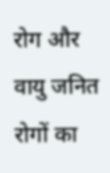रोग और वायु जनित रोगों का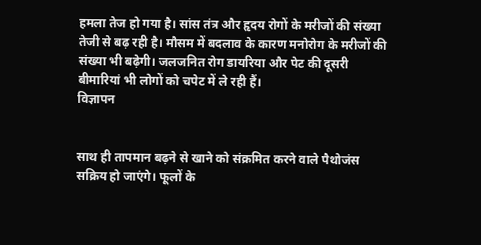हमला तेज हो गया है। सांस तंत्र और हृदय रोगों के मरीजों की संख्या तेजी से बढ़ रही है। मौसम में बदलाव के कारण मनोरोग के मरीजों की संख्या भी बढ़ेगी। जलजनित रोग डायरिया और पेट की दूसरी बीमारियां भी लोगों को चपेट में ले रही हैं।
विज्ञापन


साथ ही तापमान बढ़ने से खाने को संक्रमित करने वाले पैथोजंस सक्रिय हो जाएंगे। फूलों के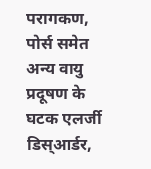परागकण, पोर्स समेत अन्य वायु प्रदूषण के घटक एलर्जी डिस्आर्डर,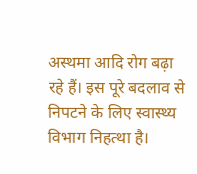अस्थमा आदि रोग बढ़ा रहे हैं। इस पूरे बदलाव से निपटने के लिए स्वास्थ्य विभाग निहत्था है।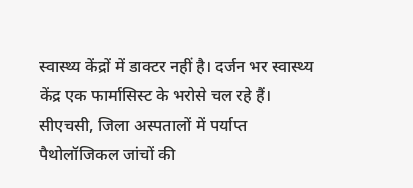स्वास्थ्य केंद्रों में डाक्टर नहीं है। दर्जन भर स्वास्थ्य केंद्र एक फार्मासिस्ट के भरोसे चल रहे हैं। सीएचसी, जिला अस्पतालों में पर्याप्त पैथोलॉजिकल जांचों की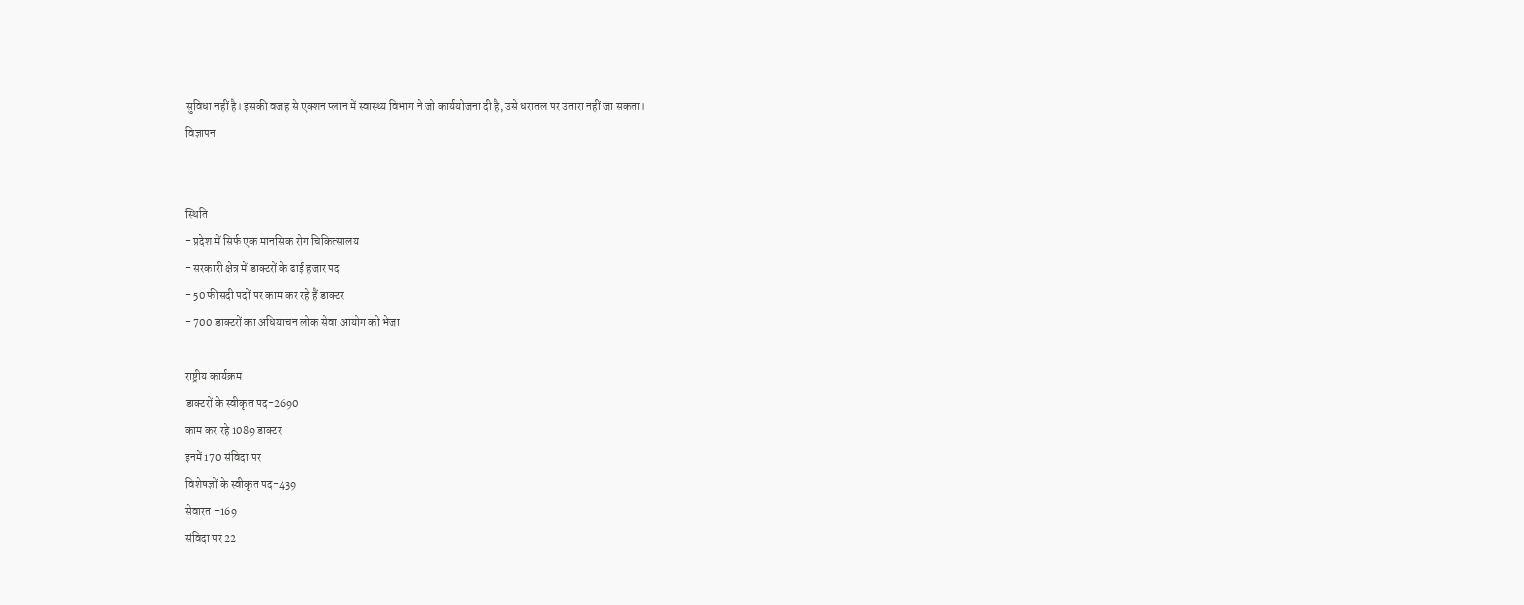सुविधा नहीं है। इसकी वजह से एक्शन प्लान में स्वास्थ्य विभाग ने जो कार्ययोजना दी है, उसे धरातल पर उतारा नहीं जा सकता।
विज्ञापन


स्थिति
- प्रदेश में सिर्फ एक मानसिक रोग चिकित्सालय
- सरकारी क्षेत्र में डाक्टरों के ढाई हजार पद
- 50 फीसदी पदों पर काम कर रहे हैं डाक्टर
- 700 डाक्टरों का अधियाचन लोक सेवा आयोग को भेजा

राष्ट्रीय कार्यक्रम
डाक्टरों के स्वीकृत पद-2690
काम कर रहे 1089 डाक्टर
इनमें 170 संविदा पर
विशेषज्ञों के स्वीकृत पद-439
सेवारत -169
संविदा पर 22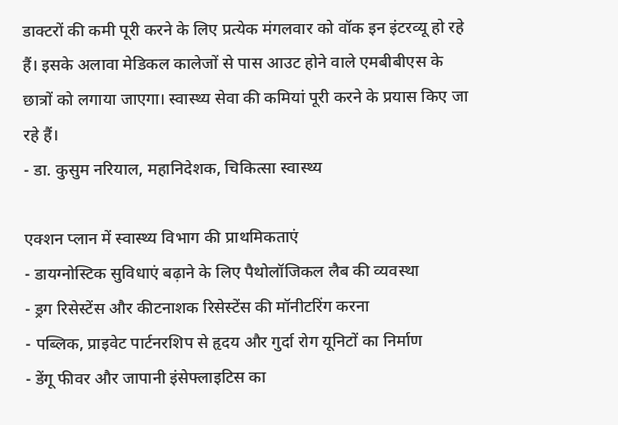डाक्टरों की कमी पूरी करने के लिए प्रत्येक मंगलवार को वॉक इन इंटरव्यू हो रहे हैं। इसके अलावा मेडिकल कालेजों से पास आउट होने वाले एमबीबीएस के छात्रों को लगाया जाएगा। स्वास्थ्य सेवा की कमियां पूरी करने के प्रयास किए जा रहे हैं।
- डा. कुसुम नरियाल, महानिदेशक, चिकित्सा स्वास्थ्य

एक्शन प्लान में स्वास्थ्य विभाग की प्राथमिकताएं
- डायग्नोस्टिक सुविधाएं बढ़ाने के लिए पैथोलॉजिकल लैब की व्यवस्था
- ड्रग रिसेस्टेंस और कीटनाशक रिसेस्टेंस की मॉनीटरिंग करना
- पब्लिक, प्राइवेट पार्टनरशिप से हृदय और गुर्दा रोग यूनिटों का निर्माण
- डेंगू फीवर और जापानी इंसेफ्लाइटिस का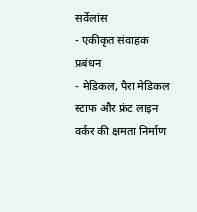सर्वेलांस
- एकीकृत संवाहक प्रबंधन
- मेडिकल, पैरा मेडिकल स्टाफ और फ्रंट लाइन वर्कर की क्षमता निर्माण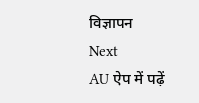विज्ञापन
Next
AU ऐप में पढ़ें